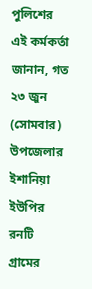পুলিশের এই কর্মকর্তা জানান, গত ২৩ জুন (সোমবার) উপজেলার ইশানিয়া ইউপির রনটি গ্রামের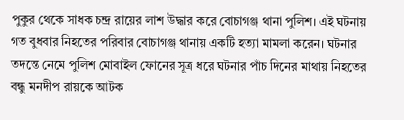পুকুর থেকে সাধক চন্দ্র রায়ের লাশ উদ্ধার করে বোচাগঞ্জ থানা পুলিশ। এই ঘটনায় গত বুধবার নিহতের পরিবার বোচাগঞ্জ থানায় একটি হত্যা মামলা করেন। ঘটনার তদন্তে নেমে পুলিশ মোবাইল ফোনের সূত্র ধরে ঘটনার পাঁচ দিনের মাথায় নিহতের বন্ধু মনদীপ রায়কে আটক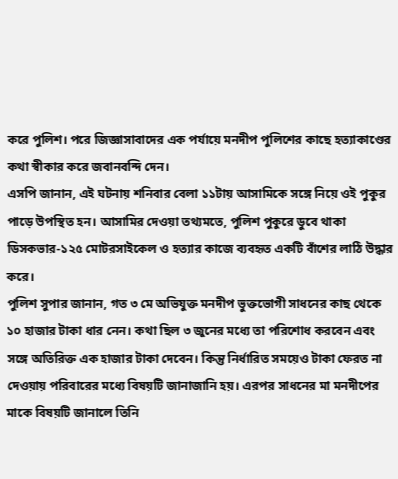করে পুলিশ। পরে জিজ্ঞাসাবাদের এক পর্যায়ে মনদীপ পুলিশের কাছে হত্যাকাণ্ডের কথা স্বীকার করে জবানবন্দি দেন।
এসপি জানান, এই ঘটনায় শনিবার বেলা ১১টায় আসামিকে সঙ্গে নিয়ে ওই পুকুর পাড়ে উপস্থিত হন। আসামির দেওয়া তথ্যমতে, পুলিশ পুকুরে ডুবে থাকা ডিসকভার-১২৫ মোটরসাইকেল ও হত্যার কাজে ব্যবহৃত একটি বাঁশের লাঠি উদ্ধার করে।
পুলিশ সুপার জানান, গত ৩ মে অভিযুক্ত মনদীপ ভুক্তভোগী সাধনের কাছ থেকে ১০ হাজার টাকা ধার নেন। কথা ছিল ৩ জুনের মধ্যে তা পরিশোধ করবেন এবং সঙ্গে অতিরিক্ত এক হাজার টাকা দেবেন। কিন্তু নির্ধারিত সময়েও টাকা ফেরত না দেওয়ায় পরিবারের মধ্যে বিষয়টি জানাজানি হয়। এরপর সাধনের মা মনদীপের মাকে বিষয়টি জানালে তিনি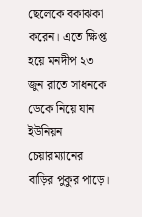ছেলেকে বকাঝকা করেন। এতে ক্ষিপ্ত হয়ে মনদীপ ২৩ জুন রাতে সাধনকে ডেকে নিয়ে যান ইউনিয়ন চেয়ারম্যানের বাড়ির পুকুর পাড়ে।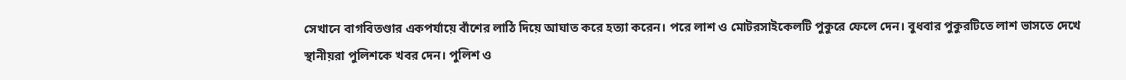সেখানে বাগবিতণ্ডার একপর্যায়ে বাঁশের লাঠি দিয়ে আঘাত করে হত্যা করেন। পরে লাশ ও মোটরসাইকেলটি পুকুরে ফেলে দেন। বুধবার পুকুরটিতে লাশ ভাসতে দেখে স্থানীয়রা পুলিশকে খবর দেন। পুলিশ ও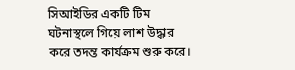সিআইডির একটি টিম ঘটনাস্থলে গিয়ে লাশ উদ্ধার করে তদন্ত কার্যক্রম শুরু করে।